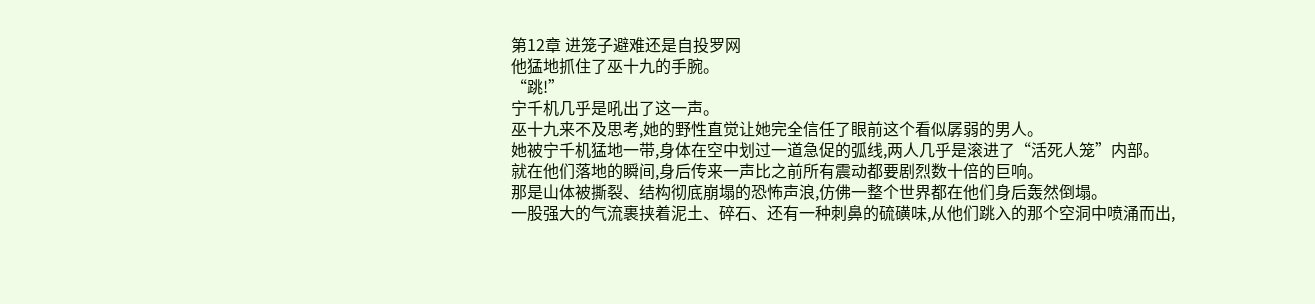第12章 进笼子避难还是自投罗网
他猛地抓住了巫十九的手腕。
“跳!”
宁千机几乎是吼出了这一声。
巫十九来不及思考,她的野性直觉让她完全信任了眼前这个看似孱弱的男人。
她被宁千机猛地一带,身体在空中划过一道急促的弧线,两人几乎是滚进了“活死人笼”内部。
就在他们落地的瞬间,身后传来一声比之前所有震动都要剧烈数十倍的巨响。
那是山体被撕裂、结构彻底崩塌的恐怖声浪,仿佛一整个世界都在他们身后轰然倒塌。
一股强大的气流裹挟着泥土、碎石、还有一种刺鼻的硫磺味,从他们跳入的那个空洞中喷涌而出,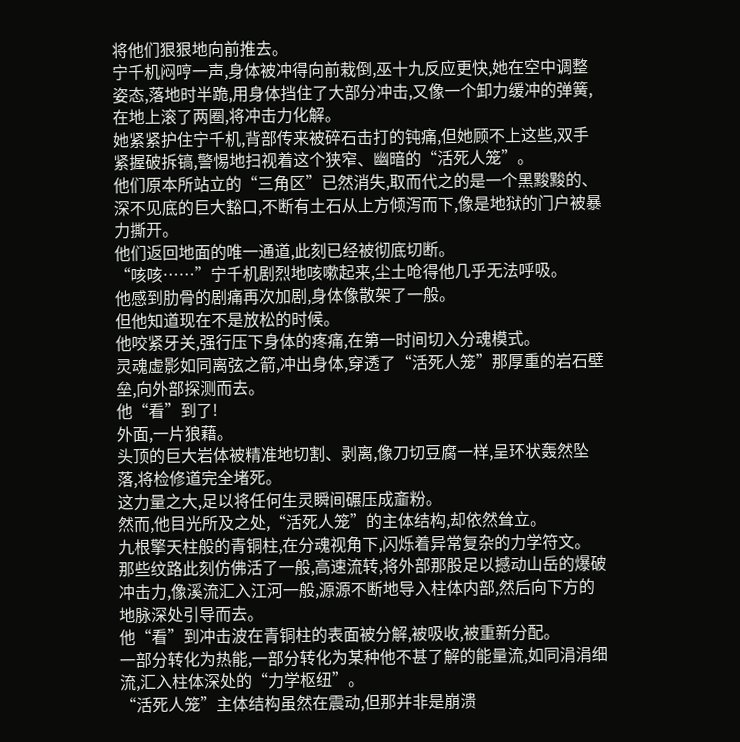将他们狠狠地向前推去。
宁千机闷哼一声,身体被冲得向前栽倒,巫十九反应更快,她在空中调整姿态,落地时半跪,用身体挡住了大部分冲击,又像一个卸力缓冲的弹簧,在地上滚了两圈,将冲击力化解。
她紧紧护住宁千机,背部传来被碎石击打的钝痛,但她顾不上这些,双手紧握破拆镐,警惕地扫视着这个狭窄、幽暗的“活死人笼”。
他们原本所站立的“三角区”已然消失,取而代之的是一个黑黢黢的、深不见底的巨大豁口,不断有土石从上方倾泻而下,像是地狱的门户被暴力撕开。
他们返回地面的唯一通道,此刻已经被彻底切断。
“咳咳……”宁千机剧烈地咳嗽起来,尘土呛得他几乎无法呼吸。
他感到肋骨的剧痛再次加剧,身体像散架了一般。
但他知道现在不是放松的时候。
他咬紧牙关,强行压下身体的疼痛,在第一时间切入分魂模式。
灵魂虚影如同离弦之箭,冲出身体,穿透了“活死人笼”那厚重的岩石壁垒,向外部探测而去。
他“看”到了!
外面,一片狼藉。
头顶的巨大岩体被精准地切割、剥离,像刀切豆腐一样,呈环状轰然坠落,将检修道完全堵死。
这力量之大,足以将任何生灵瞬间碾压成齑粉。
然而,他目光所及之处,“活死人笼”的主体结构,却依然耸立。
九根擎天柱般的青铜柱,在分魂视角下,闪烁着异常复杂的力学符文。
那些纹路此刻仿佛活了一般,高速流转,将外部那股足以撼动山岳的爆破冲击力,像溪流汇入江河一般,源源不断地导入柱体内部,然后向下方的地脉深处引导而去。
他“看”到冲击波在青铜柱的表面被分解,被吸收,被重新分配。
一部分转化为热能,一部分转化为某种他不甚了解的能量流,如同涓涓细流,汇入柱体深处的“力学枢纽”。
“活死人笼”主体结构虽然在震动,但那并非是崩溃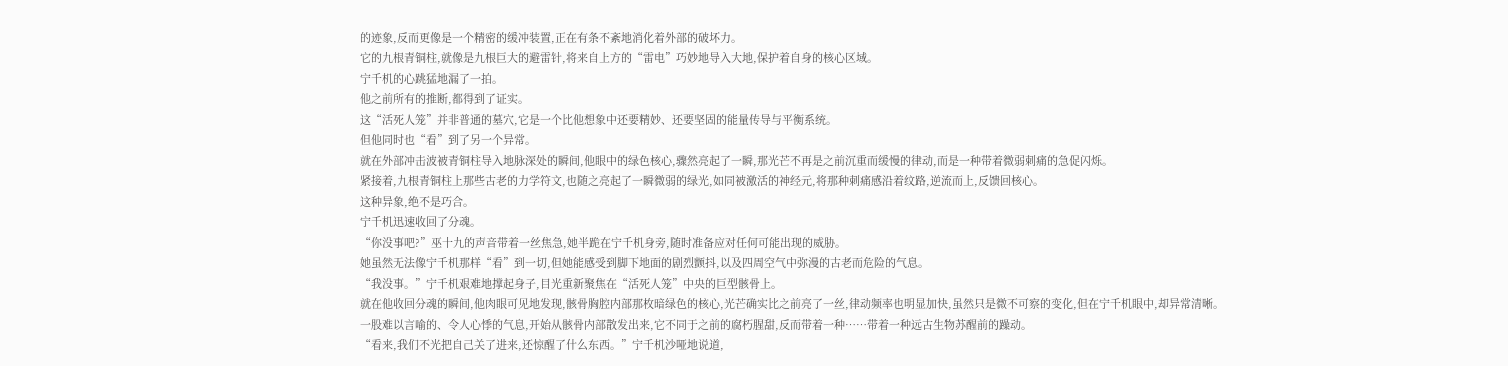的迹象,反而更像是一个精密的缓冲装置,正在有条不紊地消化着外部的破坏力。
它的九根青铜柱,就像是九根巨大的避雷针,将来自上方的“雷电”巧妙地导入大地,保护着自身的核心区域。
宁千机的心跳猛地漏了一拍。
他之前所有的推断,都得到了证实。
这“活死人笼”并非普通的墓穴,它是一个比他想象中还要精妙、还要坚固的能量传导与平衡系统。
但他同时也“看”到了另一个异常。
就在外部冲击波被青铜柱导入地脉深处的瞬间,他眼中的绿色核心,骤然亮起了一瞬,那光芒不再是之前沉重而缓慢的律动,而是一种带着微弱刺痛的急促闪烁。
紧接着,九根青铜柱上那些古老的力学符文,也随之亮起了一瞬微弱的绿光,如同被激活的神经元,将那种刺痛感沿着纹路,逆流而上,反馈回核心。
这种异象,绝不是巧合。
宁千机迅速收回了分魂。
“你没事吧?”巫十九的声音带着一丝焦急,她半跪在宁千机身旁,随时准备应对任何可能出现的威胁。
她虽然无法像宁千机那样“看”到一切,但她能感受到脚下地面的剧烈颤抖,以及四周空气中弥漫的古老而危险的气息。
“我没事。”宁千机艰难地撑起身子,目光重新聚焦在“活死人笼”中央的巨型骸骨上。
就在他收回分魂的瞬间,他肉眼可见地发现,骸骨胸腔内部那枚暗绿色的核心,光芒确实比之前亮了一丝,律动频率也明显加快,虽然只是微不可察的变化,但在宁千机眼中,却异常清晰。
一股难以言喻的、令人心悸的气息,开始从骸骨内部散发出来,它不同于之前的腐朽腥甜,反而带着一种……带着一种远古生物苏醒前的躁动。
“看来,我们不光把自己关了进来,还惊醒了什么东西。”宁千机沙哑地说道,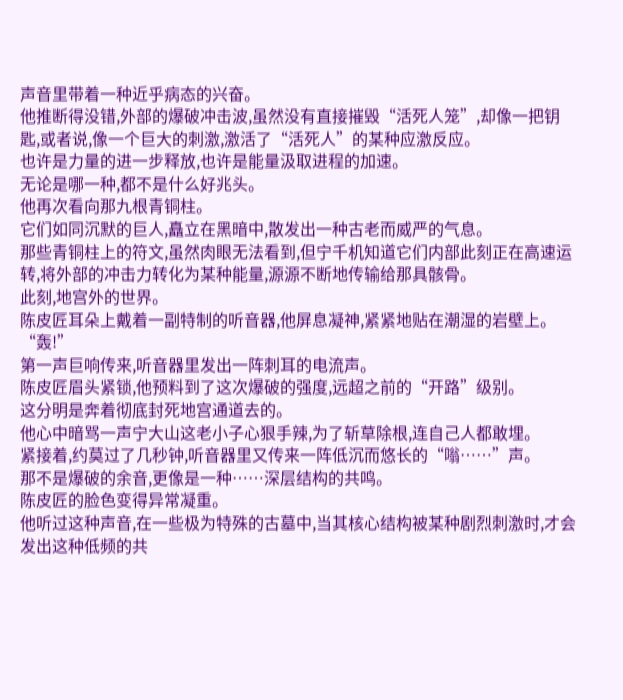声音里带着一种近乎病态的兴奋。
他推断得没错,外部的爆破冲击波,虽然没有直接摧毁“活死人笼”,却像一把钥匙,或者说,像一个巨大的刺激,激活了“活死人”的某种应激反应。
也许是力量的进一步释放,也许是能量汲取进程的加速。
无论是哪一种,都不是什么好兆头。
他再次看向那九根青铜柱。
它们如同沉默的巨人,矗立在黑暗中,散发出一种古老而威严的气息。
那些青铜柱上的符文,虽然肉眼无法看到,但宁千机知道它们内部此刻正在高速运转,将外部的冲击力转化为某种能量,源源不断地传输给那具骸骨。
此刻,地宫外的世界。
陈皮匠耳朵上戴着一副特制的听音器,他屏息凝神,紧紧地贴在潮湿的岩壁上。
“轰!”
第一声巨响传来,听音器里发出一阵刺耳的电流声。
陈皮匠眉头紧锁,他预料到了这次爆破的强度,远超之前的“开路”级别。
这分明是奔着彻底封死地宫通道去的。
他心中暗骂一声宁大山这老小子心狠手辣,为了斩草除根,连自己人都敢埋。
紧接着,约莫过了几秒钟,听音器里又传来一阵低沉而悠长的“嗡……”声。
那不是爆破的余音,更像是一种……深层结构的共鸣。
陈皮匠的脸色变得异常凝重。
他听过这种声音,在一些极为特殊的古墓中,当其核心结构被某种剧烈刺激时,才会发出这种低频的共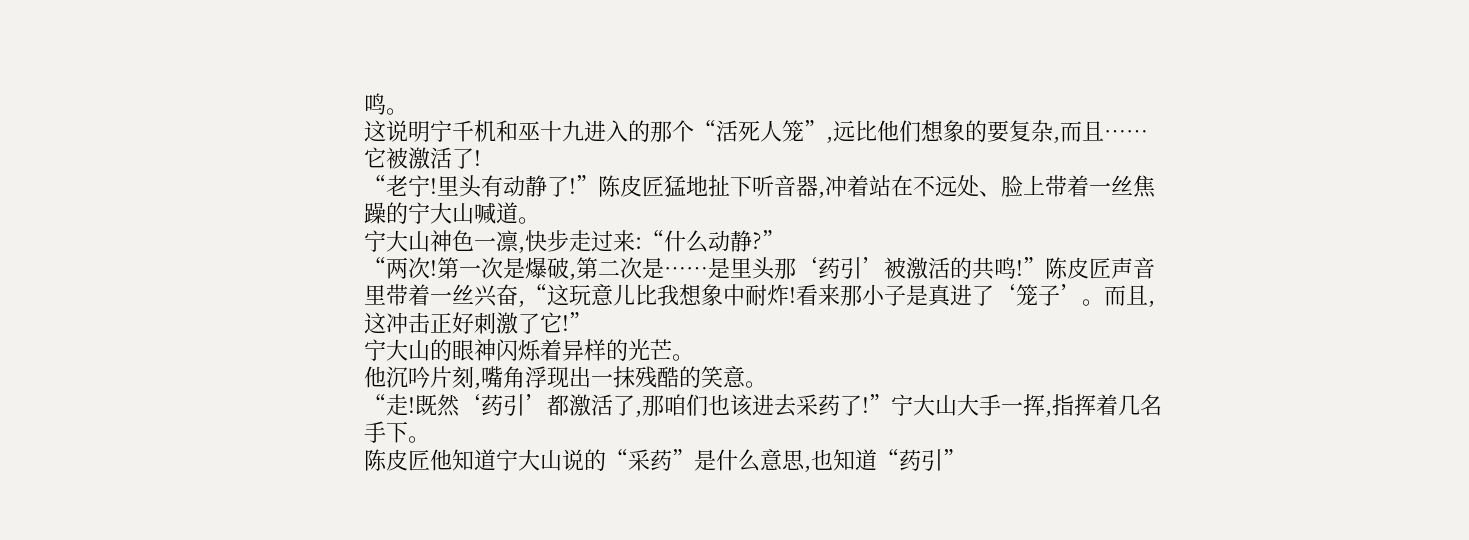鸣。
这说明宁千机和巫十九进入的那个“活死人笼”,远比他们想象的要复杂,而且……它被激活了!
“老宁!里头有动静了!”陈皮匠猛地扯下听音器,冲着站在不远处、脸上带着一丝焦躁的宁大山喊道。
宁大山神色一凛,快步走过来:“什么动静?”
“两次!第一次是爆破,第二次是……是里头那‘药引’被激活的共鸣!”陈皮匠声音里带着一丝兴奋,“这玩意儿比我想象中耐炸!看来那小子是真进了‘笼子’。而且,这冲击正好刺激了它!”
宁大山的眼神闪烁着异样的光芒。
他沉吟片刻,嘴角浮现出一抹残酷的笑意。
“走!既然‘药引’都激活了,那咱们也该进去采药了!”宁大山大手一挥,指挥着几名手下。
陈皮匠他知道宁大山说的“采药”是什么意思,也知道“药引”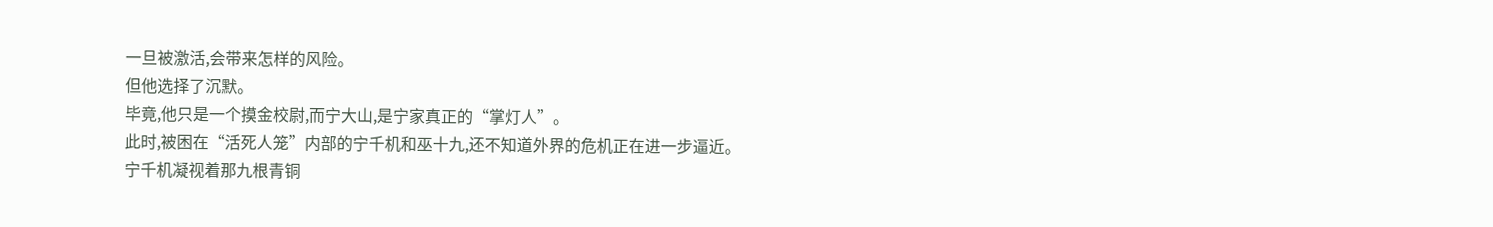一旦被激活,会带来怎样的风险。
但他选择了沉默。
毕竟,他只是一个摸金校尉,而宁大山,是宁家真正的“掌灯人”。
此时,被困在“活死人笼”内部的宁千机和巫十九,还不知道外界的危机正在进一步逼近。
宁千机凝视着那九根青铜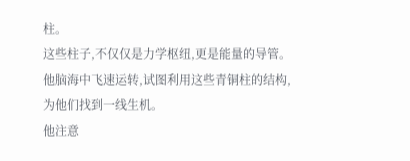柱。
这些柱子,不仅仅是力学枢纽,更是能量的导管。
他脑海中飞速运转,试图利用这些青铜柱的结构,为他们找到一线生机。
他注意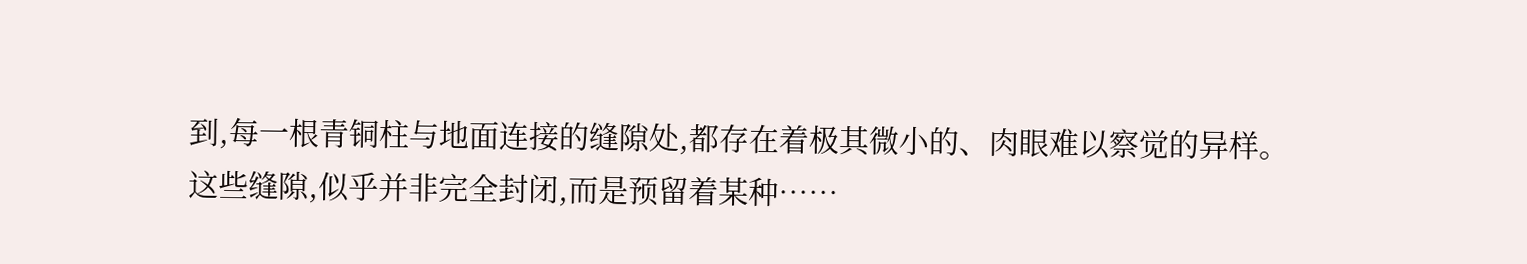到,每一根青铜柱与地面连接的缝隙处,都存在着极其微小的、肉眼难以察觉的异样。
这些缝隙,似乎并非完全封闭,而是预留着某种……